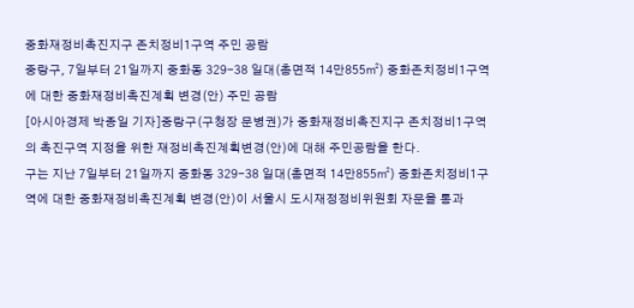중화재정비촉진지구 존치정비1구역 주민 공람
중랑구, 7일부터 21일까지 중화동 329-38 일대(총면적 14만855㎡) 중화존치정비1구역에 대한 중화재정비촉진계획 변경(안) 주민 공람
[아시아경제 박종일 기자]중랑구(구청장 문병권)가 중화재정비촉진지구 존치정비1구역의 촉진구역 지정을 위한 재정비촉진계획변경(안)에 대해 주민공람을 한다.
구는 지난 7일부터 21일까지 중화동 329-38 일대(총면적 14만855㎡) 중화존치정비1구역에 대한 중화재정비촉진계획 변경(안)이 서울시 도시재정정비위원회 자문을 통과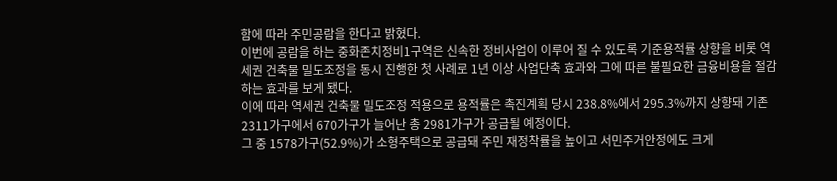함에 따라 주민공람을 한다고 밝혔다.
이번에 공람을 하는 중화존치정비1구역은 신속한 정비사업이 이루어 질 수 있도록 기준용적률 상향을 비롯 역세권 건축물 밀도조정을 동시 진행한 첫 사례로 1년 이상 사업단축 효과와 그에 따른 불필요한 금융비용을 절감하는 효과를 보게 됐다.
이에 따라 역세권 건축물 밀도조정 적용으로 용적률은 촉진계획 당시 238.8%에서 295.3%까지 상향돼 기존 2311가구에서 670가구가 늘어난 총 2981가구가 공급될 예정이다.
그 중 1578가구(52.9%)가 소형주택으로 공급돼 주민 재정착률을 높이고 서민주거안정에도 크게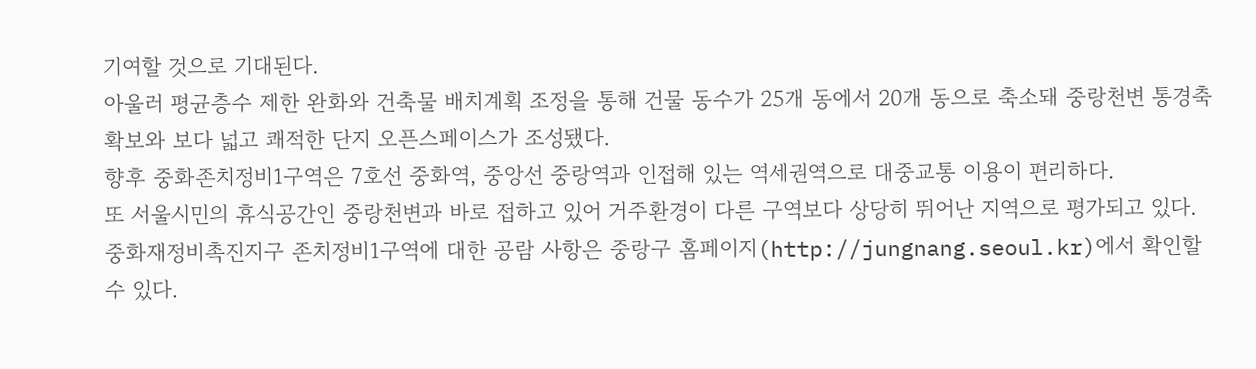기여할 것으로 기대된다.
아울러 평균층수 제한 완화와 건축물 배치계획 조정을 통해 건물 동수가 25개 동에서 20개 동으로 축소돼 중랑천변 통경축 확보와 보다 넓고 쾌적한 단지 오픈스페이스가 조성됐다.
향후 중화존치정비1구역은 7호선 중화역, 중앙선 중랑역과 인접해 있는 역세권역으로 대중교통 이용이 편리하다.
또 서울시민의 휴식공간인 중랑천변과 바로 접하고 있어 거주환경이 다른 구역보다 상당히 뛰어난 지역으로 평가되고 있다.
중화재정비촉진지구 존치정비1구역에 대한 공람 사항은 중랑구 홈페이지(http://jungnang.seoul.kr)에서 확인할 수 있다.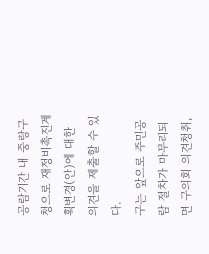공람기간 내 중랑구청으로 재정비촉진계획변경(안)에 대한 의견을 제출할 수 있다.
구는 앞으로 주민공람 절차가 마무리되면 구의회 의견청취,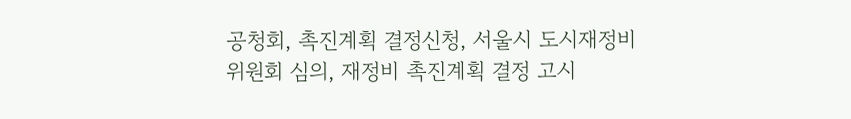공청회, 촉진계획 결정신청, 서울시 도시재정비위원회 심의, 재정비 촉진계획 결정 고시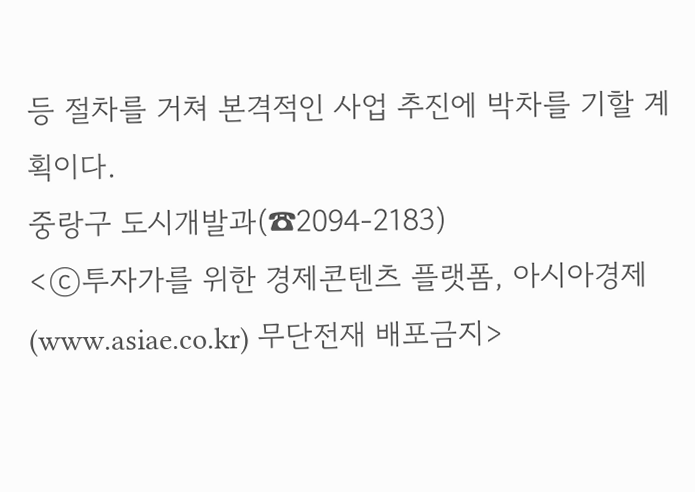등 절차를 거쳐 본격적인 사업 추진에 박차를 기할 계획이다.
중랑구 도시개발과(☎2094-2183)
<ⓒ투자가를 위한 경제콘텐츠 플랫폼, 아시아경제(www.asiae.co.kr) 무단전재 배포금지>